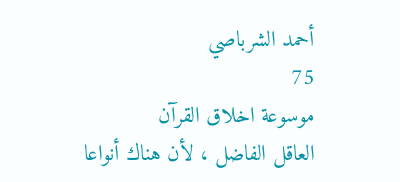أحمد الشرباصي
75
موسوعة اخلاق القرآن
العاقل الفاضل ، لأن هناك أنواعا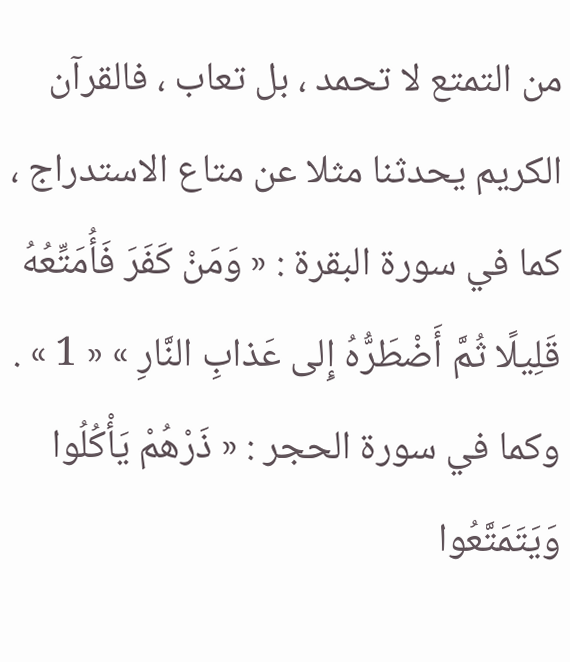من التمتع لا تحمد ، بل تعاب ، فالقرآن الكريم يحدثنا مثلا عن متاع الاستدراج ، كما في سورة البقرة : « وَمَنْ كَفَرَ فَأُمَتِّعُهُ قَلِيلًا ثُمَّ أَضْطَرُّهُ إِلى عَذابِ النَّارِ » « 1 » . وكما في سورة الحجر : « ذَرْهُمْ يَأْكُلُوا وَيَتَمَتَّعُوا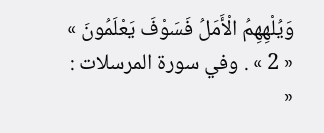وَيُلْهِهِمُ الْأَمَلُ فَسَوْفَ يَعْلَمُونَ » « 2 » . وفي سورة المرسلات : «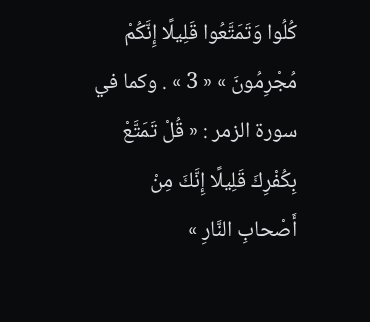كُلُوا وَتَمَتَّعُوا قَلِيلًا إِنَّكُمْ مُجْرِمُونَ » « 3 » . وكما في سورة الزمر : « قُلْ تَمَتَّعْ بِكُفْرِكَ قَلِيلًا إِنَّكَ مِنْ أَصْحابِ النَّارِ »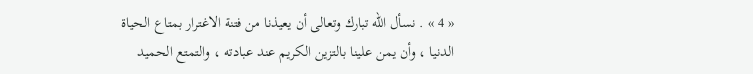« 4 » . نسأل اللّه تبارك وتعالى أن يعيذنا من فتنة الاغترار بمتاع الحياة الدنيا ، وأن يمن علينا بالتزين الكريم عند عبادته ، والتمتع الحميد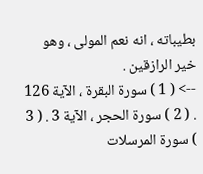بطيباته ، انه نعم المولى ، وهو خير الرازقين .
--> ( 1 ) سورة البقرة ، الآية 126 . ( 2 ) سورة الحجر ، الآية 3 . ( 3 ) سورة المرسلات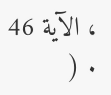، الآية 46 . (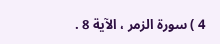4 ) سورة الزمر ، الآية 8 .